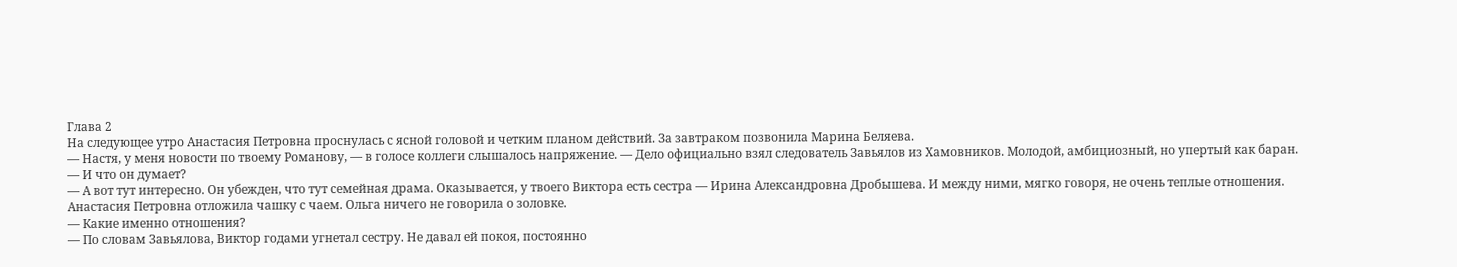Глава 2
На следующее утро Анастасия Петровна проснулась с ясной головой и четким планом действий. За завтраком позвонила Марина Беляева.
— Настя, у меня новости по твоему Романову, — в голосе коллеги слышалось напряжение. — Дело официально взял следователь Завьялов из Хамовников. Молодой, амбициозный, но упертый как баран.
— И что он думает?
— А вот тут интересно. Он убежден, что тут семейная драма. Оказывается, у твоего Виктора есть сестра — Ирина Александровна Дробышева. И между ними, мягко говоря, не очень теплые отношения.
Анастасия Петровна отложила чашку с чаем. Ольга ничего не говорила о золовке.
— Какие именно отношения?
— По словам Завьялова, Виктор годами угнетал сестру. Не давал ей покоя, постоянно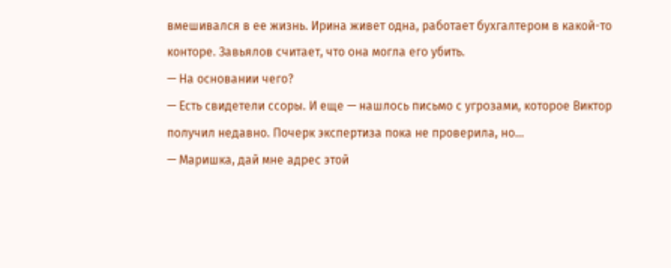вмешивался в ее жизнь. Ирина живет одна, работает бухгалтером в какой-то конторе. Завьялов считает, что она могла его убить.
— На основании чего?
— Есть свидетели ссоры. И еще — нашлось письмо с угрозами, которое Виктор получил недавно. Почерк экспертиза пока не проверила, но...
— Маришка, дай мне адрес этой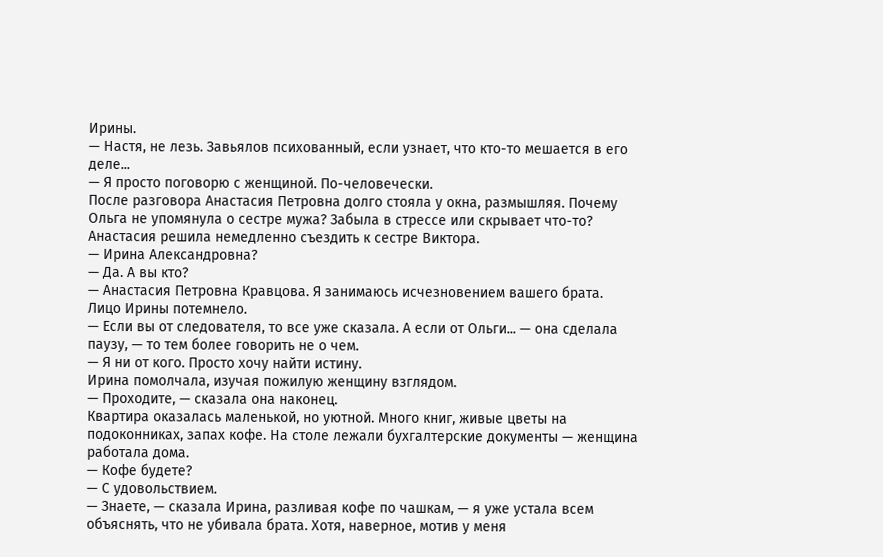Ирины.
— Настя, не лезь. Завьялов психованный, если узнает, что кто-то мешается в его деле...
— Я просто поговорю с женщиной. По-человечески.
После разговора Анастасия Петровна долго стояла у окна, размышляя. Почему Ольга не упомянула о сестре мужа? Забыла в стрессе или скрывает что-то?
Анастасия решила немедленно съездить к сестре Виктора.
— Ирина Александровна?
— Да. А вы кто?
— Анастасия Петровна Кравцова. Я занимаюсь исчезновением вашего брата.
Лицо Ирины потемнело.
— Если вы от следователя, то все уже сказала. А если от Ольги... — она сделала паузу, — то тем более говорить не о чем.
— Я ни от кого. Просто хочу найти истину.
Ирина помолчала, изучая пожилую женщину взглядом.
— Проходите, — сказала она наконец.
Квартира оказалась маленькой, но уютной. Много книг, живые цветы на подоконниках, запах кофе. На столе лежали бухгалтерские документы — женщина работала дома.
— Кофе будете?
— С удовольствием.
— Знаете, — сказала Ирина, разливая кофе по чашкам, — я уже устала всем объяснять, что не убивала брата. Хотя, наверное, мотив у меня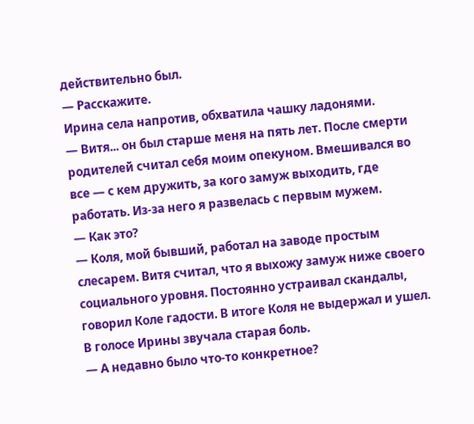действительно был.
— Расскажите.
Ирина села напротив, обхватила чашку ладонями.
— Витя... он был старше меня на пять лет. После смерти родителей считал себя моим опекуном. Вмешивался во все — с кем дружить, за кого замуж выходить, где работать. Из-за него я развелась с первым мужем.
— Как это?
— Коля, мой бывший, работал на заводе простым слесарем. Витя считал, что я выхожу замуж ниже своего социального уровня. Постоянно устраивал скандалы, говорил Коле гадости. В итоге Коля не выдержал и ушел.
В голосе Ирины звучала старая боль.
— А недавно было что-то конкретное?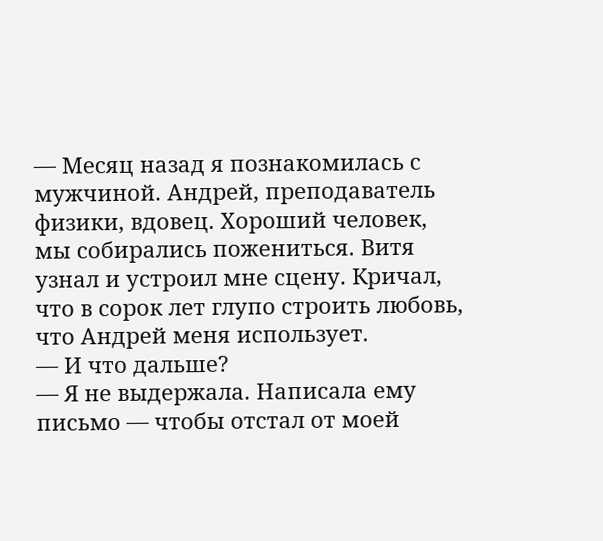— Месяц назад я познакомилась с мужчиной. Андрей, преподаватель физики, вдовец. Хороший человек, мы собирались пожениться. Витя узнал и устроил мне сцену. Кричал, что в сорок лет глупо строить любовь, что Андрей меня использует.
— И что дальше?
— Я не выдержала. Написала ему письмо — чтобы отстал от моей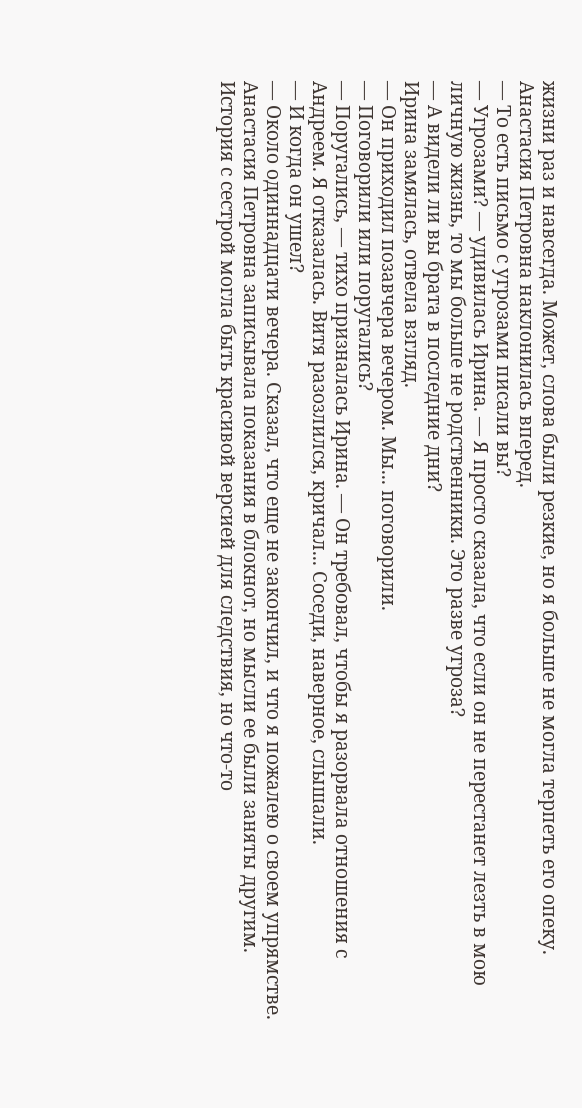жизни раз и навсегда. Может, слова были резкие, но я больше не могла терпеть его опеку.
Анастасия Петровна наклонилась вперед.
— То есть письмо с угрозами писали вы?
— Угрозами? — удивилась Ирина. — Я просто сказала, что если он не перестанет лезть в мою личную жизнь, то мы больше не родственники. Это разве угроза?
— А видели ли вы брата в последние дни?
Ирина замялась, отвела взгляд.
— Он приходил позавчера вечером. Мы... поговорили.
— Поговорили или поругались?
— Поругались, — тихо призналась Ирина. — Он требовал, чтобы я разорвала отношения с Андреем. Я отказалась. Витя разозлился, кричал... Соседи, наверное, слышали.
— И когда он ушел?
— Около одиннадцати вечера. Сказал, что еще не закончил, и что я пожалею о своем упрямстве.
Анастасия Петровна записывала показания в блокнот, но мысли ее были заняты другим. История с сестрой могла быть красивой версией для следствия, но что-то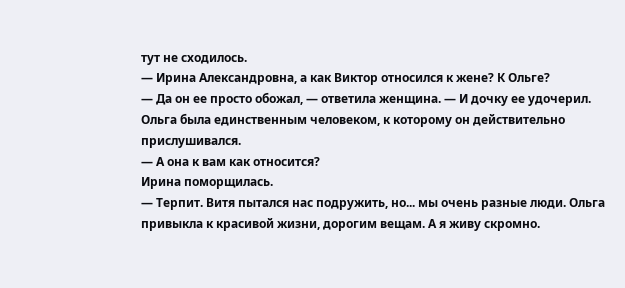тут не сходилось.
— Ирина Александровна, а как Виктор относился к жене? К Ольге?
— Да он ее просто обожал, — ответила женщина. — И дочку ее удочерил. Ольга была единственным человеком, к которому он действительно прислушивался.
— А она к вам как относится?
Ирина поморщилась.
— Терпит. Витя пытался нас подружить, но... мы очень разные люди. Ольга привыкла к красивой жизни, дорогим вещам. А я живу скромно.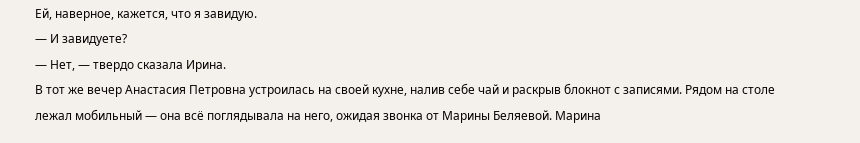Ей, наверное, кажется, что я завидую.
— И завидуете?
— Нет, — твердо сказала Ирина.
В тот же вечер Анастасия Петровна устроилась на своей кухне, налив себе чай и раскрыв блокнот с записями. Рядом на столе лежал мобильный — она всё поглядывала на него, ожидая звонка от Марины Беляевой. Марина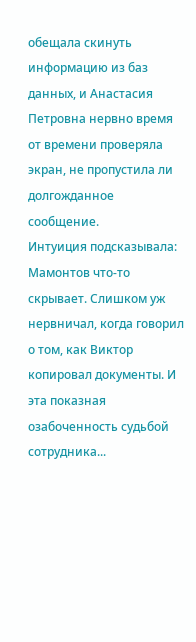обещала скинуть информацию из баз данных, и Анастасия Петровна нервно время от времени проверяла экран, не пропустила ли долгожданное сообщение.
Интуиция подсказывала: Мамонтов что-то скрывает. Слишком уж нервничал, когда говорил о том, как Виктор копировал документы. И эта показная озабоченность судьбой сотрудника...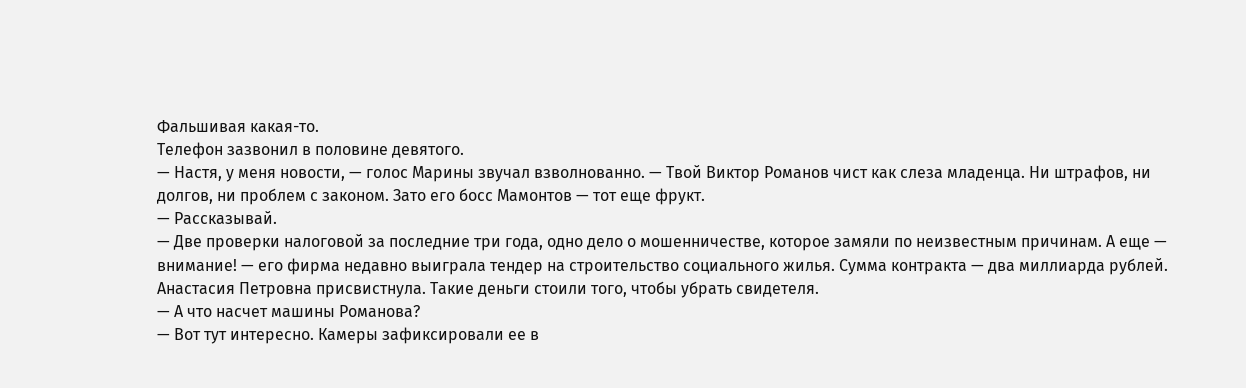Фальшивая какая-то.
Телефон зазвонил в половине девятого.
— Настя, у меня новости, — голос Марины звучал взволнованно. — Твой Виктор Романов чист как слеза младенца. Ни штрафов, ни долгов, ни проблем с законом. Зато его босс Мамонтов — тот еще фрукт.
— Рассказывай.
— Две проверки налоговой за последние три года, одно дело о мошенничестве, которое замяли по неизвестным причинам. А еще — внимание! — его фирма недавно выиграла тендер на строительство социального жилья. Сумма контракта — два миллиарда рублей.
Анастасия Петровна присвистнула. Такие деньги стоили того, чтобы убрать свидетеля.
— А что насчет машины Романова?
— Вот тут интересно. Камеры зафиксировали ее в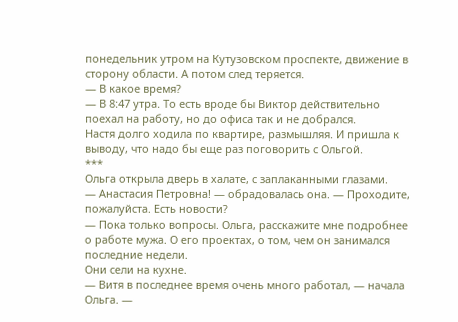понедельник утром на Кутузовском проспекте, движение в сторону области. А потом след теряется.
— В какое время?
— В 8:47 утра. То есть вроде бы Виктор действительно поехал на работу, но до офиса так и не добрался.
Настя долго ходила по квартире, размышляя. И пришла к выводу, что надо бы еще раз поговорить с Ольгой.
***
Ольга открыла дверь в халате, с заплаканными глазами.
— Анастасия Петровна! — обрадовалась она. — Проходите, пожалуйста. Есть новости?
— Пока только вопросы. Ольга, расскажите мне подробнее о работе мужа. О его проектах, о том, чем он занимался последние недели.
Они сели на кухне.
— Витя в последнее время очень много работал, — начала Ольга. —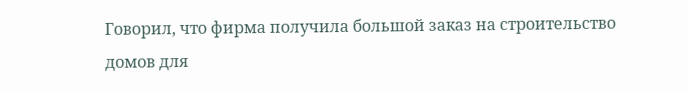Говорил, что фирма получила большой заказ на строительство домов для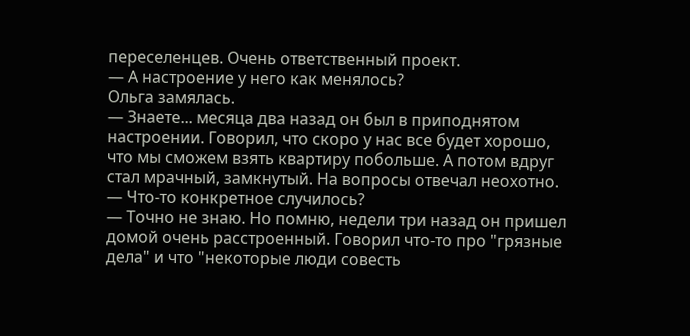переселенцев. Очень ответственный проект.
— А настроение у него как менялось?
Ольга замялась.
— Знаете... месяца два назад он был в приподнятом настроении. Говорил, что скоро у нас все будет хорошо, что мы сможем взять квартиру побольше. А потом вдруг стал мрачный, замкнутый. На вопросы отвечал неохотно.
— Что-то конкретное случилось?
— Точно не знаю. Но помню, недели три назад он пришел домой очень расстроенный. Говорил что-то про "грязные дела" и что "некоторые люди совесть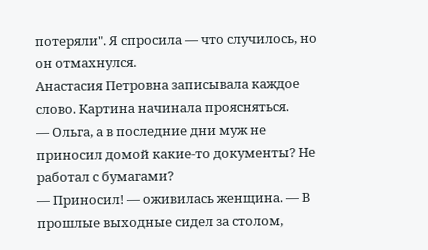потеряли". Я спросила — что случилось, но он отмахнулся.
Анастасия Петровна записывала каждое слово. Картина начинала проясняться.
— Ольга, а в последние дни муж не приносил домой какие-то документы? Не работал с бумагами?
— Приносил! — оживилась женщина. — В прошлые выходные сидел за столом,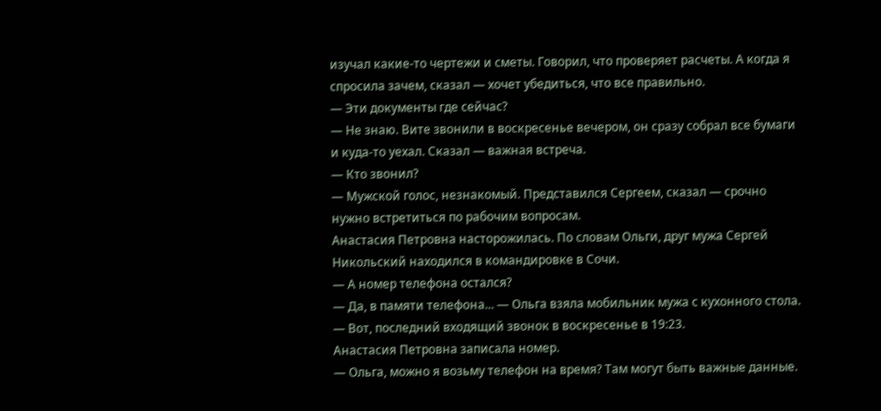изучал какие-то чертежи и сметы. Говорил, что проверяет расчеты. А когда я спросила зачем, сказал — хочет убедиться, что все правильно.
— Эти документы где сейчас?
— Не знаю. Вите звонили в воскресенье вечером, он сразу собрал все бумаги и куда-то уехал. Сказал — важная встреча.
— Кто звонил?
— Мужской голос, незнакомый. Представился Сергеем, сказал — срочно нужно встретиться по рабочим вопросам.
Анастасия Петровна насторожилась. По словам Ольги, друг мужа Сергей Никольский находился в командировке в Сочи.
— А номер телефона остался?
— Да, в памяти телефона... — Ольга взяла мобильник мужа с кухонного стола. — Вот, последний входящий звонок в воскресенье в 19:23.
Анастасия Петровна записала номер.
— Ольга, можно я возьму телефон на время? Там могут быть важные данные.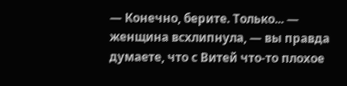— Конечно, берите. Только... — женщина всхлипнула, — вы правда думаете, что с Витей что-то плохое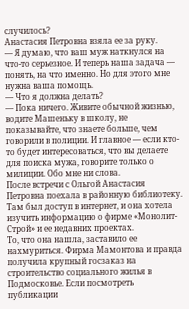случилось?
Анастасия Петровна взяла ее за руку.
— Я думаю, что ваш муж наткнулся на что-то серьезное. И теперь наша задача — понять, на что именно. Но для этого мне нужна ваша помощь.
— Что я должна делать?
— Пока ничего. Живите обычной жизнью, водите Машеньку в школу, не показывайте, что знаете больше, чем говорили в полиции. И главное — если кто-то будет интересоваться, что вы делаете для поиска мужа, говорите только о милиции. Обо мне ни слова.
После встречи с Ольгой Анастасия Петровна поехала в районную библиотеку. Там был доступ в интернет, и она хотела изучить информацию о фирме «Монолит-Строй» и ее недавних проектах.
То, что она нашла, заставило ее нахмуриться. Фирма Мамонтова и правда получила крупный госзаказ на строительство социального жилья в Подмосковье. Если посмотреть публикации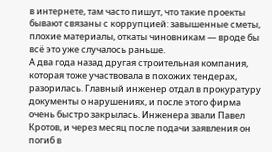в интернете, там часто пишут, что такие проекты бывают связаны с коррупцией: завышенные сметы, плохие материалы, откаты чиновникам — вроде бы всё это уже случалось раньше.
А два года назад другая строительная компания, которая тоже участвовала в похожих тендерах, разорилась. Главный инженер отдал в прокуратуру документы о нарушениях, и после этого фирма очень быстро закрылась. Инженера звали Павел Кротов, и через месяц после подачи заявления он погиб в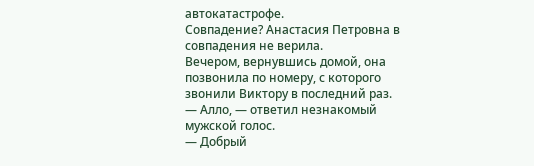автокатастрофе.
Совпадение? Анастасия Петровна в совпадения не верила.
Вечером, вернувшись домой, она позвонила по номеру, с которого звонили Виктору в последний раз.
— Алло, — ответил незнакомый мужской голос.
— Добрый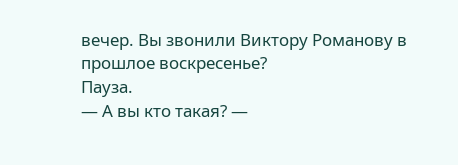вечер. Вы звонили Виктору Романову в прошлое воскресенье?
Пауза.
— А вы кто такая? —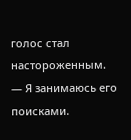голос стал настороженным.
— Я занимаюсь его поисками.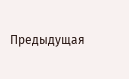Предыдущая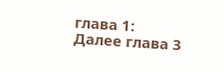глава 1:
Далее глава 3